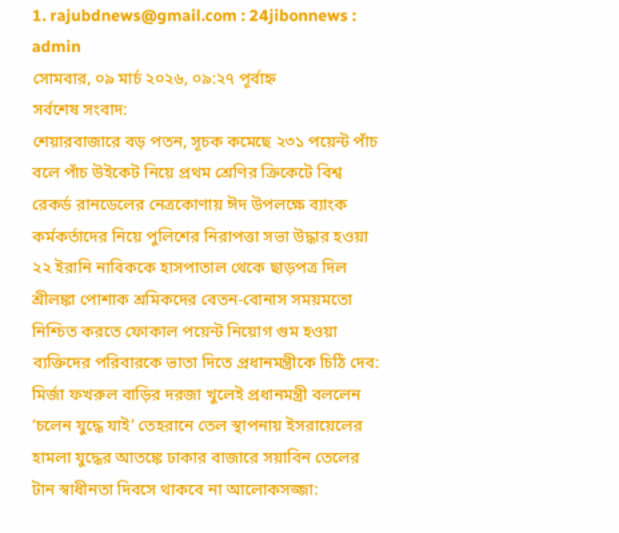1. rajubdnews@gmail.com : 24jibonnews : admin
সোমবার, ০৯ মার্চ ২০২৬, ০৯:২৭ পূর্বাহ্ন
সর্বশেষ সংবাদ:
শেয়ারবাজারে বড় পতন, সূচক কমেছে ২৩১ পয়েন্ট পাঁচ বলে পাঁচ উইকেট নিয়ে প্রথম শ্রেণির ক্রিকেটে বিশ্ব রেকর্ড রানডেলের নেত্রকোণায় ঈদ উপলক্ষে ব্যাংক কর্মকর্তাদের নিয়ে পুলিশের নিরাপত্তা সভা উদ্ধার হওয়া ২২ ইরানি নাবিককে হাসপাতাল থেকে ছাড়পত্র দিল শ্রীলঙ্কা পোশাক শ্রমিকদের বেতন-বোনাস সময়মতো নিশ্চিত করতে ফোকাল পয়েন্ট নিয়োগ গুম হওয়া ব্যক্তিদের পরিবারকে ভাতা দিতে প্রধানমন্ত্রীকে চিঠি দেব: মির্জা ফখরুল বাড়ির দরজা খুলেই প্রধানমন্ত্রী বললেন ‘চলেন যুদ্ধে যাই’ তেহরানে তেল স্থাপনায় ইসরায়েলের হামলা যুদ্ধের আতঙ্কে ঢাকার বাজারে সয়াবিন তেলের টান স্বাধীনতা দিবসে থাকবে না আলোকসজ্জা: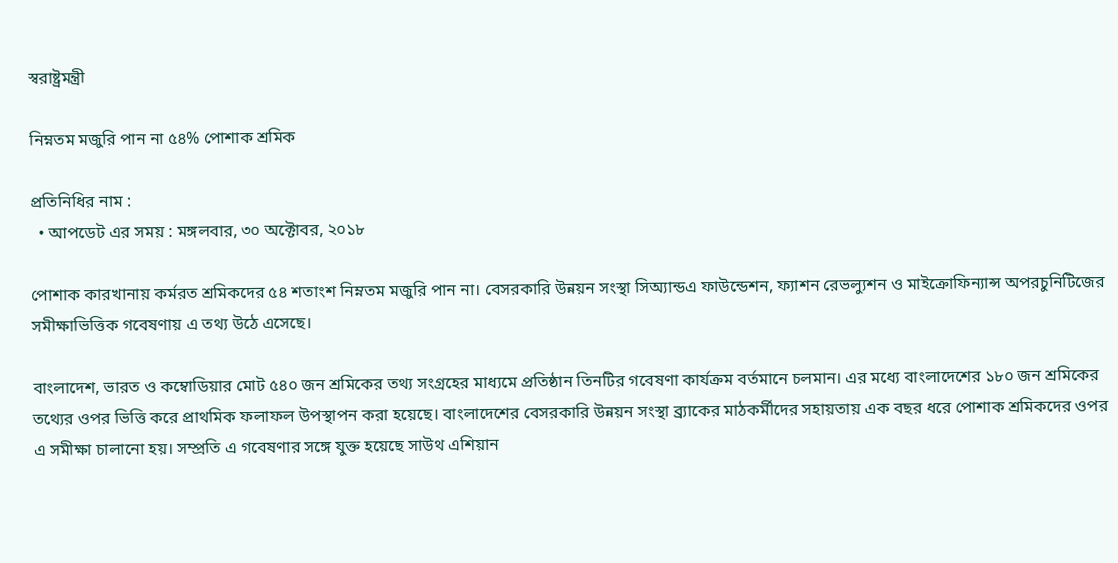স্বরাষ্ট্রমন্ত্রী

নিম্নতম মজুরি পান না ৫৪% পোশাক শ্রমিক

প্রতিনিধির নাম :
  • আপডেট এর সময় : মঙ্গলবার, ৩০ অক্টোবর, ২০১৮

পোশাক কারখানায় কর্মরত শ্রমিকদের ৫৪ শতাংশ নিম্নতম মজুরি পান না। বেসরকারি উন্নয়ন সংস্থা সিঅ্যান্ডএ ফাউন্ডেশন, ফ্যাশন রেভল্যুশন ও মাইক্রোফিন্যান্স অপরচুনিটিজের সমীক্ষাভিত্তিক গবেষণায় এ তথ্য উঠে এসেছে।

বাংলাদেশ, ভারত ও কম্বোডিয়ার মোট ৫৪০ জন শ্রমিকের তথ্য সংগ্রহের মাধ্যমে প্রতিষ্ঠান তিনটির গবেষণা কার্যক্রম বর্তমানে চলমান। এর মধ্যে বাংলাদেশের ১৮০ জন শ্রমিকের তথ্যের ওপর ভিত্তি করে প্রাথমিক ফলাফল উপস্থাপন করা হয়েছে। বাংলাদেশের বেসরকারি উন্নয়ন সংস্থা ব্র্যাকের মাঠকর্মীদের সহায়তায় এক বছর ধরে পোশাক শ্রমিকদের ওপর এ সমীক্ষা চালানো হয়। সম্প্রতি এ গবেষণার সঙ্গে যুক্ত হয়েছে সাউথ এশিয়ান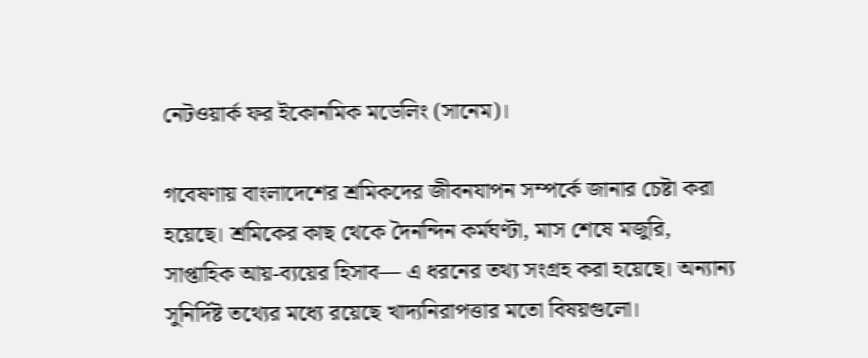নেটওয়ার্ক ফর ইকোনমিক মডেলিং (সানেম)।

গবেষণায় বাংলাদেশের শ্রমিকদের জীবনযাপন সম্পর্কে জানার চেষ্টা করা হয়েছে। শ্রমিকের কাছ থেকে দৈনন্দিন কর্মঘণ্টা, মাস শেষে মজুরি, সাপ্তাহিক আয়-ব্যয়ের হিসাব— এ ধরনের তথ্য সংগ্রহ করা হয়েছে। অন্যান্য সুনির্দিষ্ট তথ্যের মধ্যে রয়েছে খাদ্যনিরাপত্তার মতো বিষয়গুলো।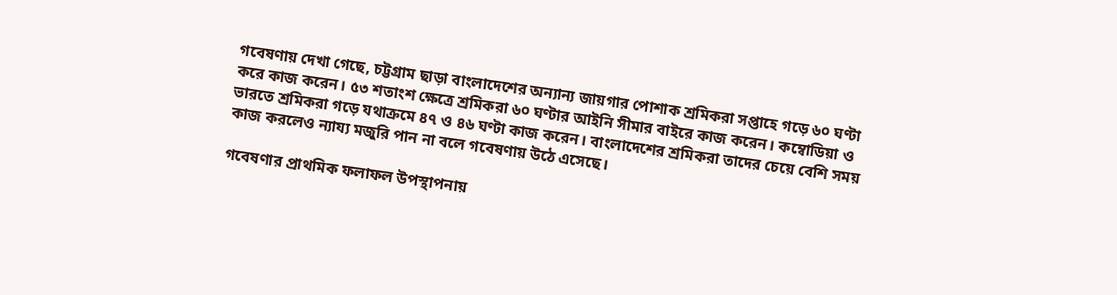গবেষণায় দেখা গেছে, চট্টগ্রাম ছাড়া বাংলাদেশের অন্যান্য জায়গার পোশাক শ্রমিকরা সপ্তাহে গড়ে ৬০ ঘণ্টা করে কাজ করেন। ৫৩ শতাংশ ক্ষেত্রে শ্রমিকরা ৬০ ঘণ্টার আইনি সীমার বাইরে কাজ করেন। কম্বোডিয়া ও ভারতে শ্রমিকরা গড়ে যথাক্রমে ৪৭ ও ৪৬ ঘণ্টা কাজ করেন। বাংলাদেশের শ্রমিকরা তাদের চেয়ে বেশি সময় কাজ করলেও ন্যায্য মজুরি পান না বলে গবেষণায় উঠে এসেছে।

গবেষণার প্রাথমিক ফলাফল উপস্থাপনায়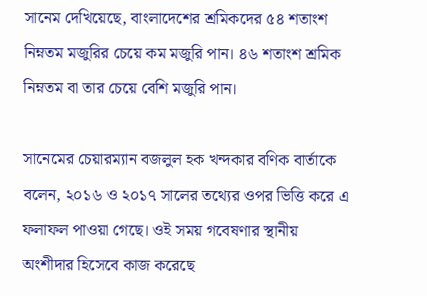সানেম দেখিয়েছে, বাংলাদেশের শ্রমিকদের ৫৪ শতাংশ নিম্নতম মজুরির চেয়ে কম মজুরি পান। ৪৬ শতাংশ শ্রমিক নিম্নতম বা তার চেয়ে বেশি মজুরি পান।

সানেমের চেয়ারম্যান বজলুল হক খন্দকার বণিক বার্তাকে বলেন, ২০১৬ ও ২০১৭ সালের তথ্যের ওপর ভিত্তি করে এ ফলাফল পাওয়া গেছে। ওই সময় গবেষণার স্থানীয় অংশীদার হিসেবে কাজ করেছে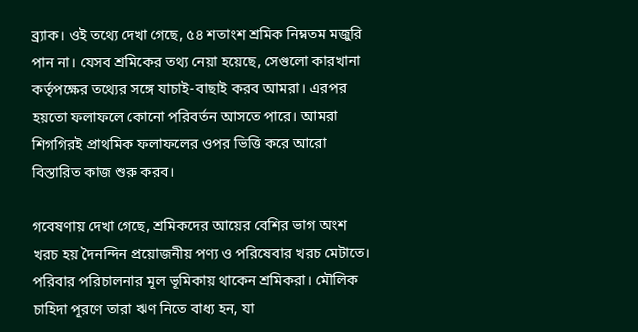ব্র্যাক। ওই তথ্যে দেখা গেছে, ৫৪ শতাংশ শ্রমিক নিম্নতম মজুরি পান না। যেসব শ্রমিকের তথ্য নেয়া হয়েছে, সেগুলো কারখানা কর্তৃপক্ষের তথ্যের সঙ্গে যাচাই-বাছাই করব আমরা। এরপর হয়তো ফলাফলে কোনো পরিবর্তন আসতে পারে। আমরা শিগগিরই প্রাথমিক ফলাফলের ওপর ভিত্তি করে আরো বিস্তারিত কাজ শুরু করব।

গবেষণায় দেখা গেছে, শ্রমিকদের আয়ের বেশির ভাগ অংশ খরচ হয় দৈনন্দিন প্রয়োজনীয় পণ্য ও পরিষেবার খরচ মেটাতে। পরিবার পরিচালনার মূল ভূমিকায় থাকেন শ্রমিকরা। মৌলিক চাহিদা পূরণে তারা ঋণ নিতে বাধ্য হন, যা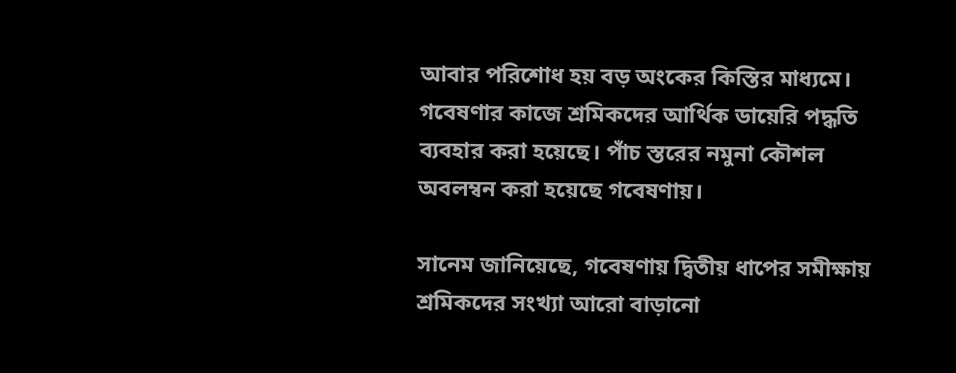আবার পরিশোধ হয় বড় অংকের কিস্তির মাধ্যমে। গবেষণার কাজে শ্রমিকদের আর্থিক ডায়েরি পদ্ধতি ব্যবহার করা হয়েছে। পাঁচ স্তরের নমুনা কৌশল অবলম্বন করা হয়েছে গবেষণায়।

সানেম জানিয়েছে, গবেষণায় দ্বিতীয় ধাপের সমীক্ষায় শ্রমিকদের সংখ্যা আরো বাড়ানো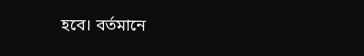হবে। বর্তমানে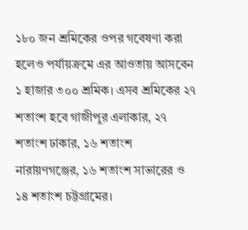১৮০ জন শ্রমিকের ওপর গবেষণা করা হলেও পর্যায়ক্রমে এর আওতায় আসবেন ১ হাজার ৩০০ শ্রমিক। এসব শ্রমিকের ২৭ শতাংশ হবে গাজীপুর এলাকার, ২৭ শতাংশ ঢাকার, ১৬ শতাংশ নারায়ণগঞ্জের, ১৬ শতাংশ সাভারের ও ১৪ শতাংশ চট্টগ্রামের।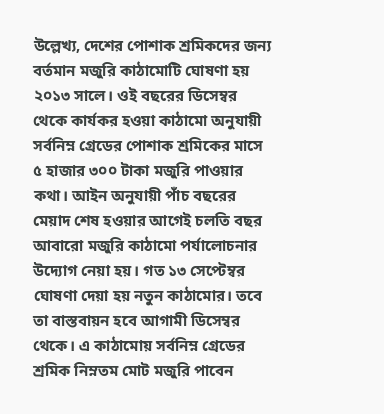উল্লেখ্য, দেশের পোশাক শ্রমিকদের জন্য বর্তমান মজুরি কাঠামোটি ঘোষণা হয় ২০১৩ সালে। ওই বছরের ডিসেম্বর থেকে কার্যকর হওয়া কাঠামো অনুযায়ী সর্বনিম্ন গ্রেডের পোশাক শ্রমিকের মাসে ৫ হাজার ৩০০ টাকা মজুরি পাওয়ার কথা। আইন অনুযায়ী পাঁচ বছরের মেয়াদ শেষ হওয়ার আগেই চলতি বছর আবারো মজুরি কাঠামো পর্যালোচনার উদ্যোগ নেয়া হয়। গত ১৩ সেপ্টেম্বর ঘোষণা দেয়া হয় নতুন কাঠামোর। তবে তা বাস্তবায়ন হবে আগামী ডিসেম্বর থেকে। এ কাঠামোয় সর্বনিম্ন গ্রেডের শ্রমিক নিম্নতম মোট মজুরি পাবেন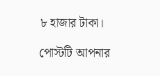৮ হাজার টাকা।

পোস্টটি আপনার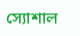স্যোশাল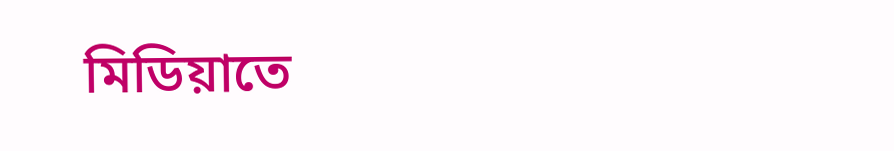মিডিয়াতে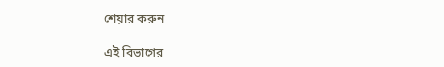শেয়ার করুন

এই বিভাগের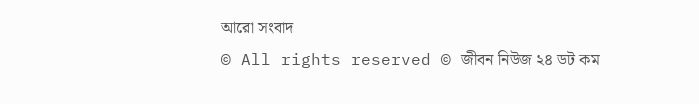আরো সংবাদ
© All rights reserved © জীবন নিউজ ২৪ ডট কম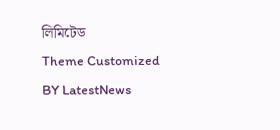লিমিটেড
Theme Customized BY LatestNews